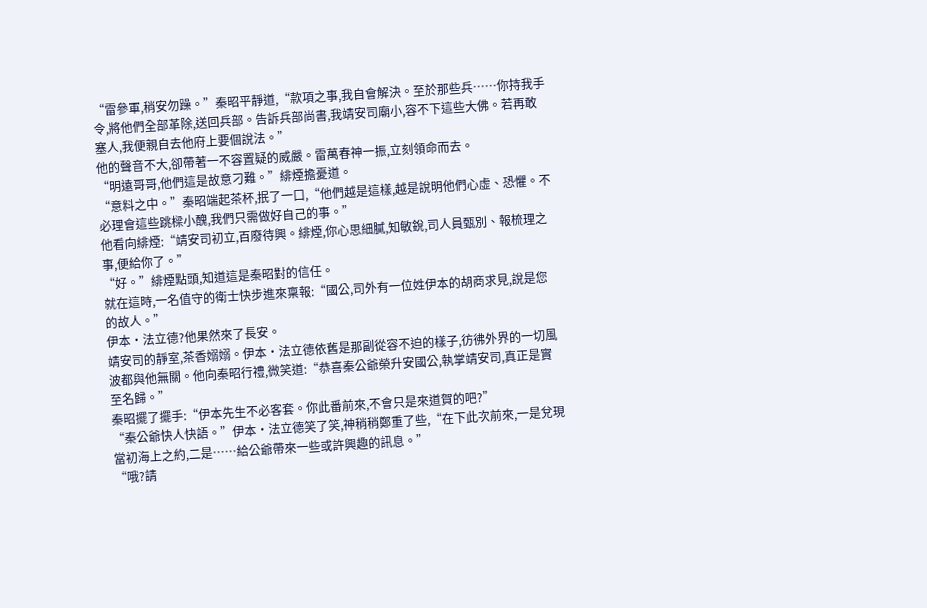“雷參軍,稍安勿躁。”秦昭平靜道,“款項之事,我自會解決。至於那些兵……你持我手令,將他們全部革除,送回兵部。告訴兵部尚書,我靖安司廟小,容不下這些大佛。若再敢塞人,我便親自去他府上要個說法。”
他的聲音不大,卻帶著一不容置疑的威嚴。雷萬春神一振,立刻領命而去。
“明遠哥哥,他們這是故意刁難。”緋煙擔憂道。
“意料之中。”秦昭端起茶杯,抿了一口,“他們越是這樣,越是說明他們心虛、恐懼。不必理會這些跳樑小醜,我們只需做好自己的事。”
他看向緋煙:“靖安司初立,百廢待興。緋煙,你心思細膩,知敏銳,司人員甄別、報梳理之事,便給你了。”
“好。”緋煙點頭,知道這是秦昭對的信任。
就在這時,一名值守的衛士快步進來稟報:“國公,司外有一位姓伊本的胡商求見,說是您的故人。”
伊本·法立德?他果然來了長安。
靖安司的靜室,茶香嫋嫋。伊本·法立德依舊是那副從容不迫的樣子,彷彿外界的一切風波都與他無關。他向秦昭行禮,微笑道:“恭喜秦公爺榮升安國公,執掌靖安司,真正是實至名歸。”
秦昭擺了擺手:“伊本先生不必客套。你此番前來,不會只是來道賀的吧?”
“秦公爺快人快語。”伊本·法立德笑了笑,神稍稍鄭重了些,“在下此次前來,一是兌現當初海上之約,二是……給公爺帶來一些或許興趣的訊息。”
“哦?請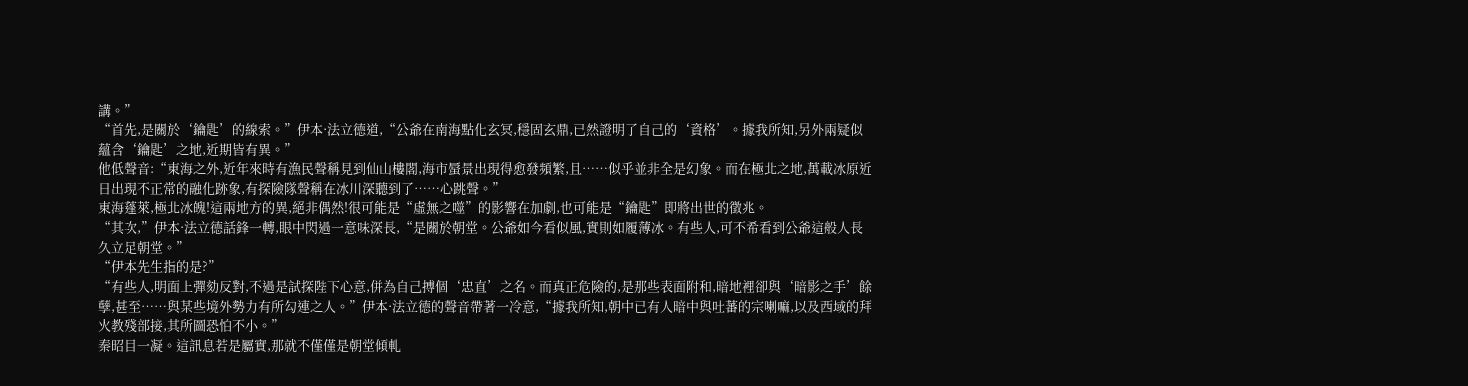講。”
“首先,是關於‘鑰匙’的線索。”伊本·法立德道,“公爺在南海點化玄冥,穩固玄鼎,已然證明了自己的‘資格’。據我所知,另外兩疑似蘊含‘鑰匙’之地,近期皆有異。”
他低聲音:“東海之外,近年來時有漁民聲稱見到仙山樓閣,海市蜃景出現得愈發頻繁,且……似乎並非全是幻象。而在極北之地,萬載冰原近日出現不正常的融化跡象,有探險隊聲稱在冰川深聽到了……心跳聲。”
東海蓬萊,極北冰魄!這兩地方的異,絕非偶然!很可能是“虛無之噬”的影響在加劇,也可能是“鑰匙”即將出世的徵兆。
“其次,”伊本·法立德話鋒一轉,眼中閃過一意味深長,“是關於朝堂。公爺如今看似風,實則如履薄冰。有些人,可不希看到公爺這般人長久立足朝堂。”
“伊本先生指的是?”
“有些人,明面上彈劾反對,不過是試探陛下心意,併為自己搏個‘忠直’之名。而真正危險的,是那些表面附和,暗地裡卻與‘暗影之手’餘孽,甚至……與某些境外勢力有所勾連之人。”伊本·法立德的聲音帶著一冷意,“據我所知,朝中已有人暗中與吐蕃的宗喇嘛,以及西域的拜火教殘部接,其所圖恐怕不小。”
秦昭目一凝。這訊息若是屬實,那就不僅僅是朝堂傾軋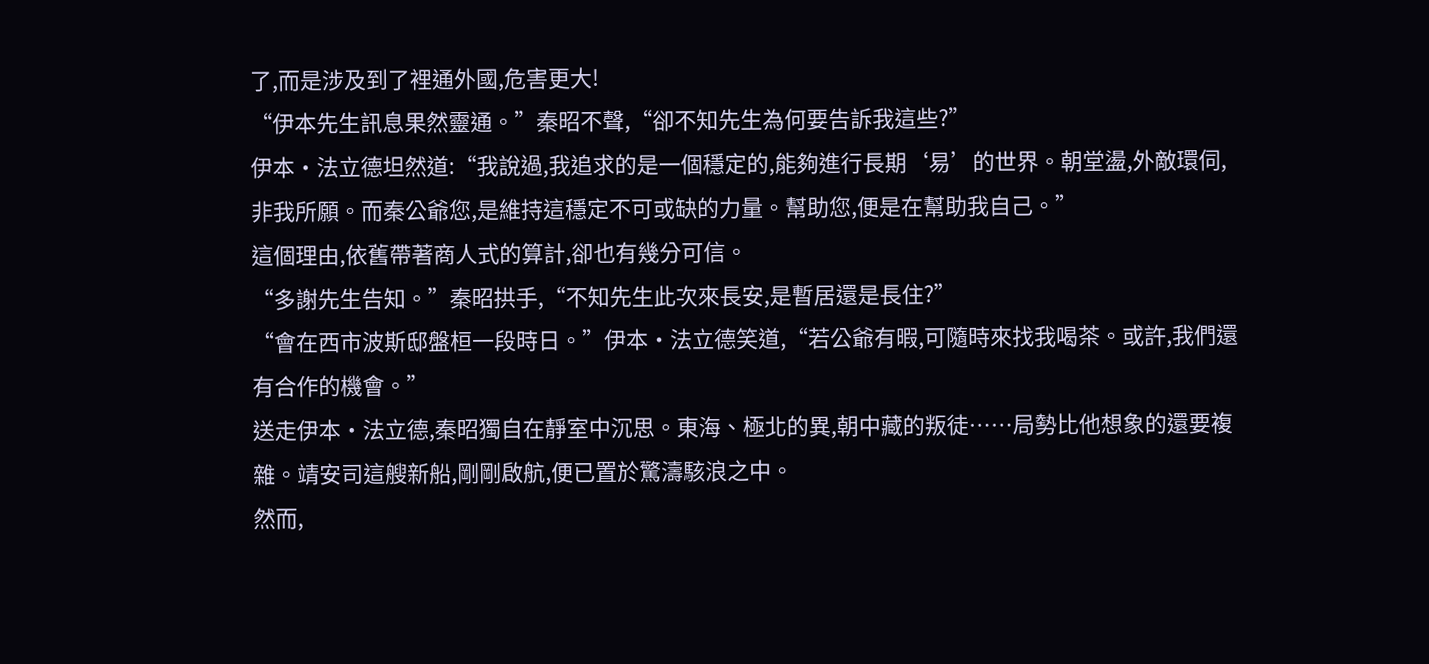了,而是涉及到了裡通外國,危害更大!
“伊本先生訊息果然靈通。”秦昭不聲,“卻不知先生為何要告訴我這些?”
伊本·法立德坦然道:“我說過,我追求的是一個穩定的,能夠進行長期‘易’的世界。朝堂盪,外敵環伺,非我所願。而秦公爺您,是維持這穩定不可或缺的力量。幫助您,便是在幫助我自己。”
這個理由,依舊帶著商人式的算計,卻也有幾分可信。
“多謝先生告知。”秦昭拱手,“不知先生此次來長安,是暫居還是長住?”
“會在西市波斯邸盤桓一段時日。”伊本·法立德笑道,“若公爺有暇,可隨時來找我喝茶。或許,我們還有合作的機會。”
送走伊本·法立德,秦昭獨自在靜室中沉思。東海、極北的異,朝中藏的叛徒……局勢比他想象的還要複雜。靖安司這艘新船,剛剛啟航,便已置於驚濤駭浪之中。
然而,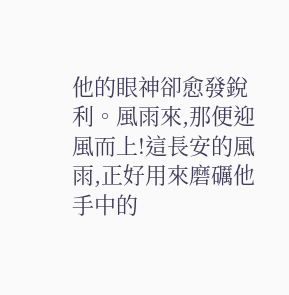他的眼神卻愈發銳利。風雨來,那便迎風而上!這長安的風雨,正好用來磨礪他手中的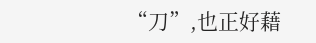“刀”,也正好藉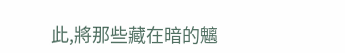此,將那些藏在暗的魑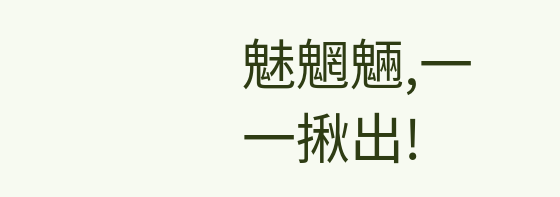魅魍魎,一一揪出!